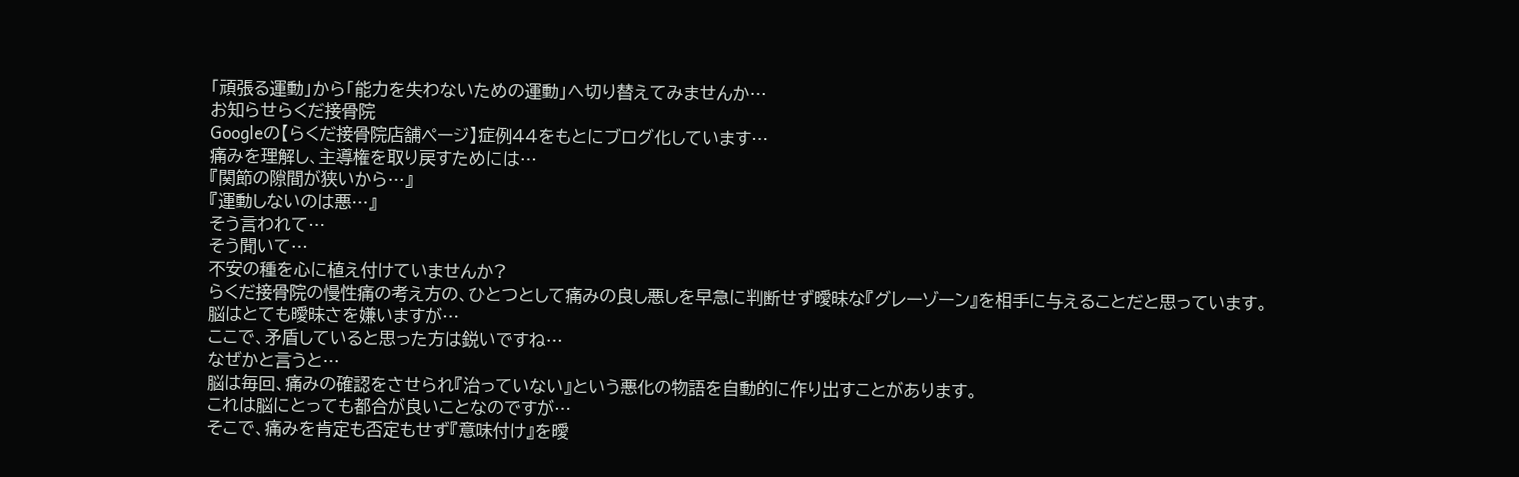「頑張る運動」から「能力を失わないための運動」へ切り替えてみませんか…
お知らせらくだ接骨院
Googleの【らくだ接骨院店舗ページ】症例44をもとにブログ化しています…
痛みを理解し、主導権を取り戻すためには…
『関節の隙間が狭いから…』
『運動しないのは悪…』
そう言われて…
そう聞いて…
不安の種を心に植え付けていませんか?
らくだ接骨院の慢性痛の考え方の、ひとつとして痛みの良し悪しを早急に判断せず曖昧な『グレーゾーン』を相手に与えることだと思っています。
脳はとても曖昧さを嫌いますが…
ここで、矛盾していると思った方は鋭いですね…
なぜかと言うと…
脳は毎回、痛みの確認をさせられ『治っていない』という悪化の物語を自動的に作り出すことがあります。
これは脳にとっても都合が良いことなのですが…
そこで、痛みを肯定も否定もせず『意味付け』を曖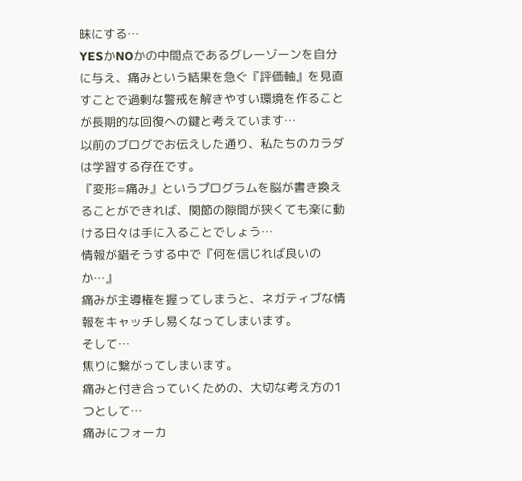昧にする…
YESかNOかの中間点であるグレーゾーンを自分に与え、痛みという結果を急ぐ『評価軸』を見直すことで過剰な警戒を解きやすい環境を作ることが長期的な回復への鍵と考えています…
以前のブログでお伝えした通り、私たちのカラダは学習する存在です。
『変形=痛み』というプログラムを脳が書き換えることができれば、関節の隙間が狭くても楽に動ける日々は手に入ることでしょう…
情報が錯そうする中で『何を信じれば良いのか…』
痛みが主導権を握ってしまうと、ネガティブな情報をキャッチし易くなってしまいます。
そして…
焦りに繋がってしまいます。
痛みと付き合っていくための、大切な考え方の1つとして…
痛みにフォーカ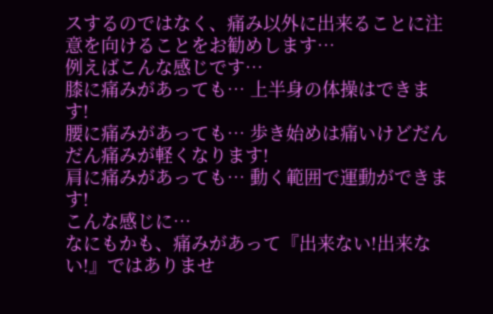スするのではなく、痛み以外に出来ることに注意を向けることをお勧めします…
例えばこんな感じです…
膝に痛みがあっても… 上半身の体操はできます!
腰に痛みがあっても… 歩き始めは痛いけどだんだん痛みが軽くなります!
肩に痛みがあっても… 動く範囲で運動ができます!
こんな感じに…
なにもかも、痛みがあって『出来ない!出来ない!』ではありませ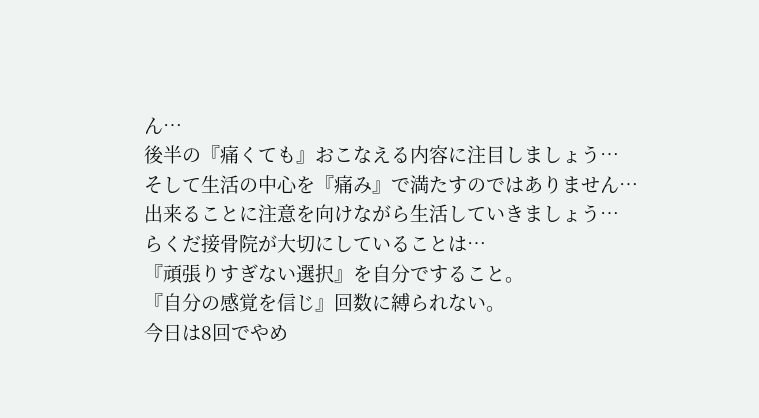ん…
後半の『痛くても』おこなえる内容に注目しましょう…
そして生活の中心を『痛み』で満たすのではありません…
出来ることに注意を向けながら生活していきましょう…
らくだ接骨院が大切にしていることは…
『頑張りすぎない選択』を自分ですること。
『自分の感覚を信じ』回数に縛られない。
今日は8回でやめ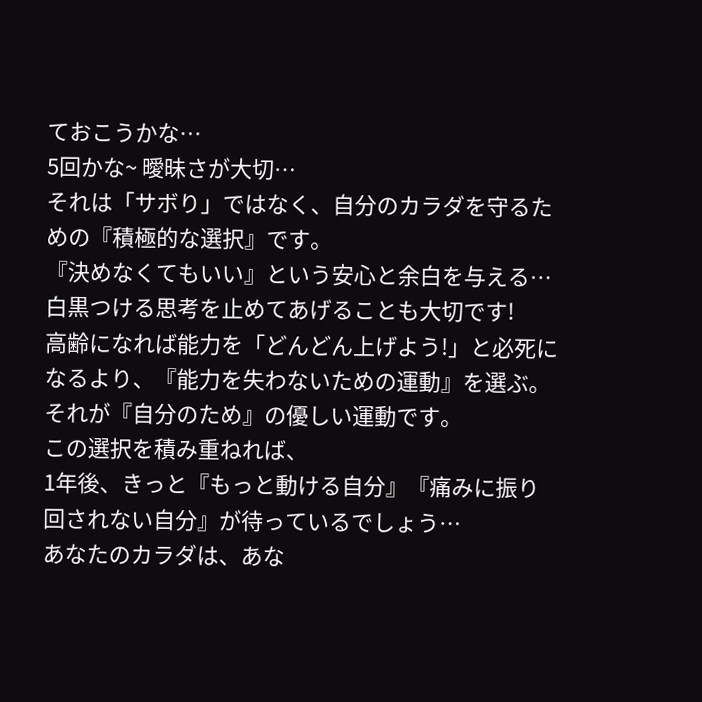ておこうかな…
5回かな~ 曖昧さが大切…
それは「サボり」ではなく、自分のカラダを守るための『積極的な選択』です。
『決めなくてもいい』という安心と余白を与える…
白黒つける思考を止めてあげることも大切です!
高齢になれば能力を「どんどん上げよう!」と必死になるより、『能力を失わないための運動』を選ぶ。
それが『自分のため』の優しい運動です。
この選択を積み重ねれば、
1年後、きっと『もっと動ける自分』『痛みに振り回されない自分』が待っているでしょう…
あなたのカラダは、あな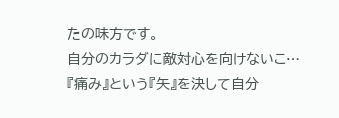たの味方です。
自分のカラダに敵対心を向けないこ…
『痛み』という『矢』を決して自分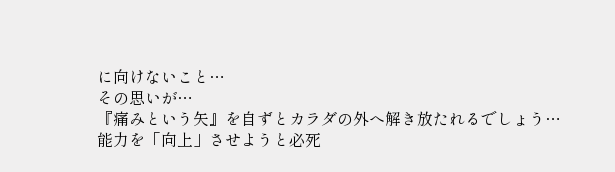に向けないこと…
その思いが…
『痛みという矢』を自ずとカラダの外へ解き放たれるでしょう…
能力を「向上」させようと必死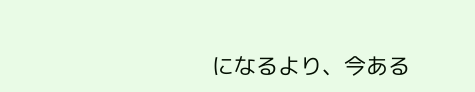になるより、今ある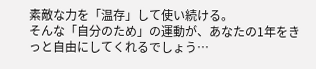素敵な力を「温存」して使い続ける。
そんな「自分のため」の運動が、あなたの1年をきっと自由にしてくれるでしょう…